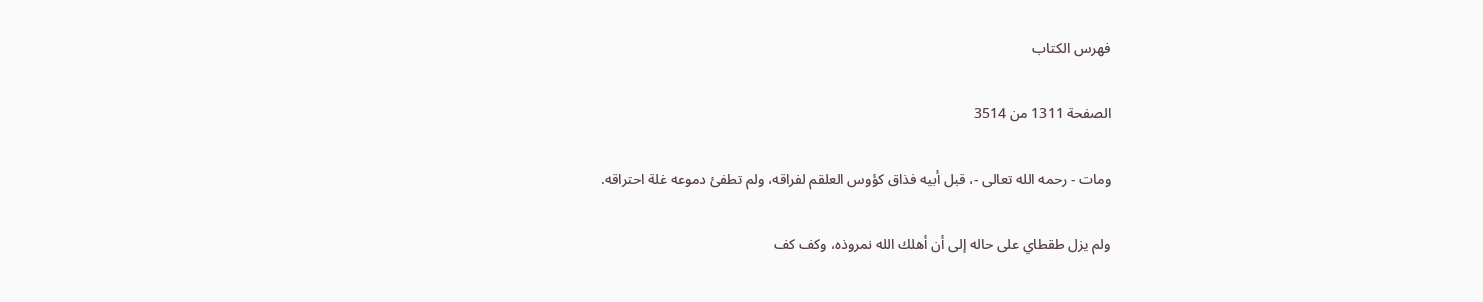فهرس الكتاب

الصفحة 1311 من 3514

ومات - رحمه الله تعالى -، قبل أبيه فذاق كؤوس العلقم لفراقه، ولم تطفئ دموعه غلة احتراقه.

ولم يزل طقطاي على حاله إلى أن أهلك الله نمروذه، وكف كف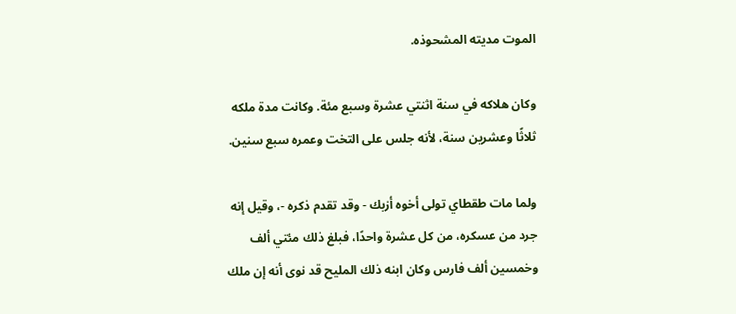الموت مديته المشحوذه.

وكان هلاكه في سنة اثنتي عشرة وسبع مئة. وكانت مدة ملكه ثلاثًا وعشرين سنة، لأنه جلس على التخت وعمره سبع سنين.

ولما مات طقطاي تولى أخوه أزبك - وقد تقدم ذكره -، وقيل إنه جرد من عسكره، من كل عشرة واحدًا، فبلغ ذلك مئتي ألف وخمسين ألف فارس وكان ابنه ذلك المليح قد نوى أنه إن ملك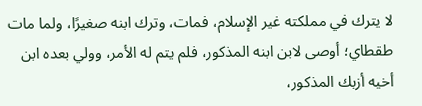لا يترك في مملكته غير الإسلام، فمات، وترك ابنه صغيرًا، ولما مات طقطاي؛ أوصى لابن ابنه المذكور، فلم يتم له الأمر، وولي بعده ابن أخيه أزبك المذكور،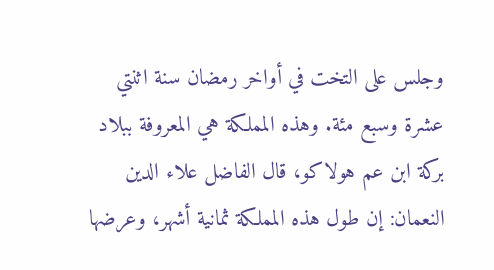وجلس على التخت في أواخر رمضان سنة اثنتي عشرة وسبع مئة. وهذه المملكة هي المعروفة ببلاد بركة ابن عم هولاكو، قال الفاضل علاء الدين النعمان: إن طول هذه المملكة ثمانية أشهر، وعرضها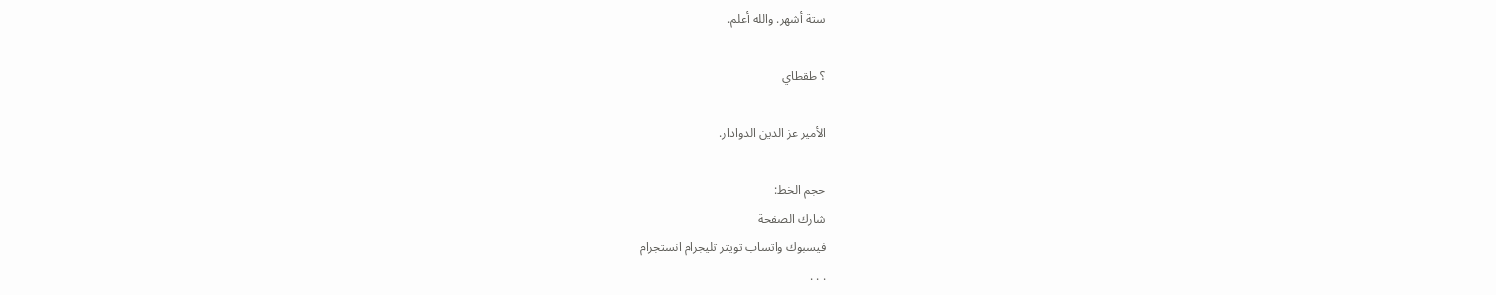ستة أشهر. والله أعلم.

؟ طقطاي

الأمير عز الدين الدوادار.

حجم الخط:
شارك الصفحة
فيسبوك واتساب تويتر تليجرام انستجرام
. . .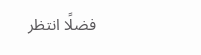فضلًا انتظر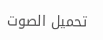تحميل الصوت